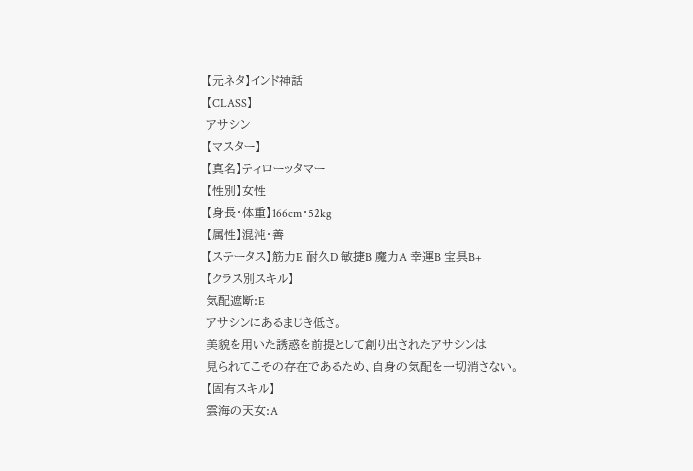【元ネタ】インド神話
【CLASS】
アサシン
【マスター】
【真名】ティローッタマー
【性別】女性
【身長・体重】166cm・52kg
【属性】混沌・善
【ステータス】筋力E 耐久D 敏捷B 魔力A 幸運B 宝具B+
【クラス別スキル】
気配遮断:E
アサシンにあるまじき低さ。
美貌を用いた誘惑を前提として創り出されたアサシンは
見られてこその存在であるため、自身の気配を一切消さない。
【固有スキル】
雲海の天女:A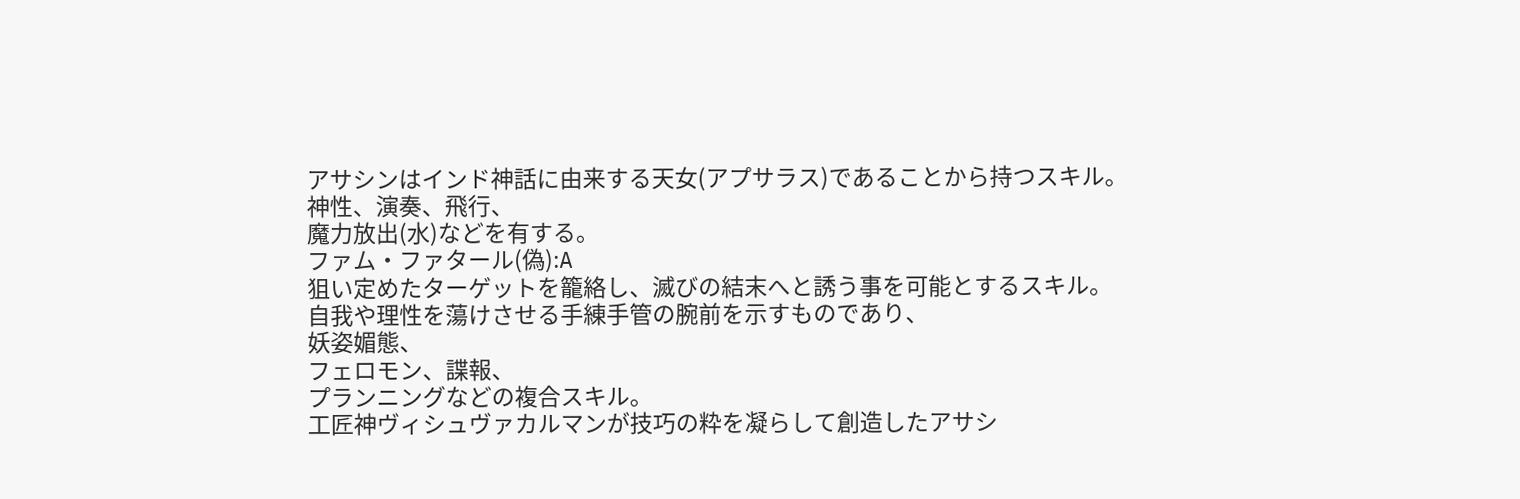アサシンはインド神話に由来する天女(アプサラス)であることから持つスキル。
神性、演奏、飛行、
魔力放出(水)などを有する。
ファム・ファタール(偽):A
狙い定めたターゲットを籠絡し、滅びの結末へと誘う事を可能とするスキル。
自我や理性を蕩けさせる手練手管の腕前を示すものであり、
妖姿媚態、
フェロモン、諜報、
プランニングなどの複合スキル。
工匠神ヴィシュヴァカルマンが技巧の粋を凝らして創造したアサシ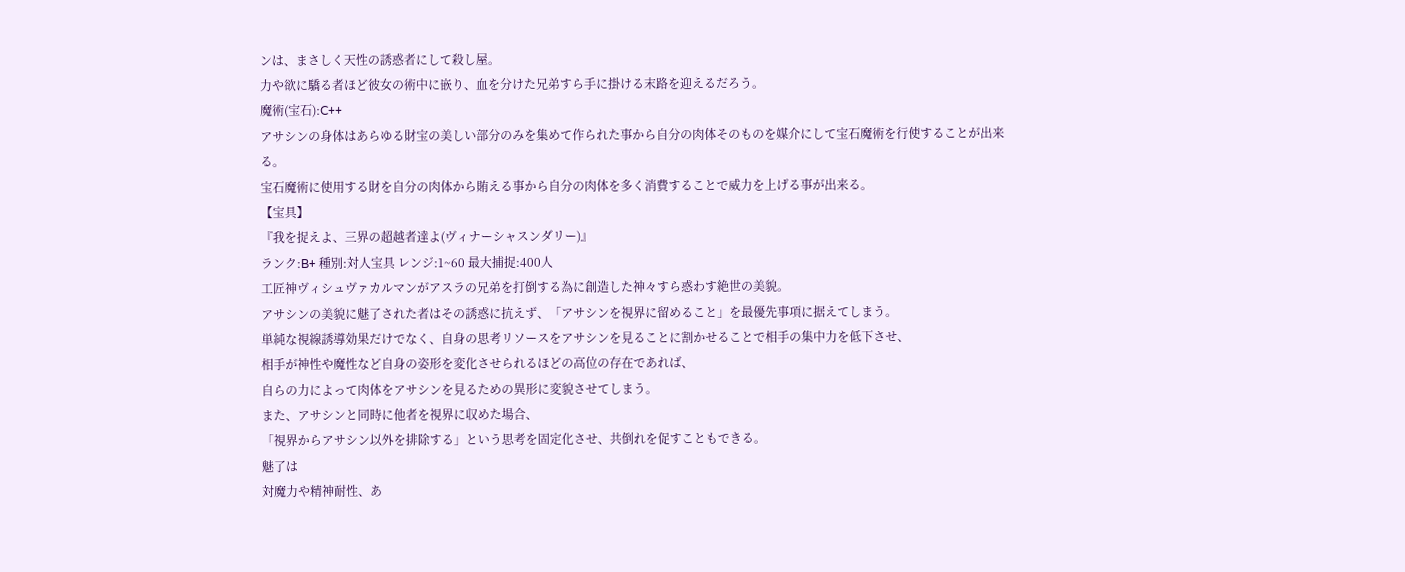ンは、まさしく天性の誘惑者にして殺し屋。
力や欲に驕る者ほど彼女の術中に嵌り、血を分けた兄弟すら手に掛ける末路を迎えるだろう。
魔術(宝石):C++
アサシンの身体はあらゆる財宝の美しい部分のみを集めて作られた事から自分の肉体そのものを媒介にして宝石魔術を行使することが出来る。
宝石魔術に使用する財を自分の肉体から賄える事から自分の肉体を多く消費することで威力を上げる事が出来る。
【宝具】
『我を捉えよ、三界の超越者達よ(ヴィナーシャスンダリー)』
ランク:B+ 種別:対人宝具 レンジ:1~60 最大捕捉:400人
工匠神ヴィシュヴァカルマンがアスラの兄弟を打倒する為に創造した神々すら惑わす絶世の美貌。
アサシンの美貌に魅了された者はその誘惑に抗えず、「アサシンを視界に留めること」を最優先事項に据えてしまう。
単純な視線誘導効果だけでなく、自身の思考リソースをアサシンを見ることに割かせることで相手の集中力を低下させ、
相手が神性や魔性など自身の姿形を変化させられるほどの高位の存在であれば、
自らの力によって肉体をアサシンを見るための異形に変貌させてしまう。
また、アサシンと同時に他者を視界に収めた場合、
「視界からアサシン以外を排除する」という思考を固定化させ、共倒れを促すこともできる。
魅了は
対魔力や精神耐性、あ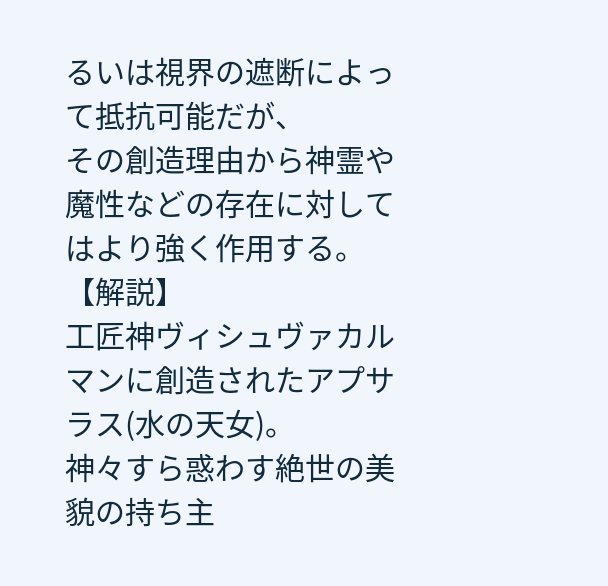るいは視界の遮断によって抵抗可能だが、
その創造理由から神霊や魔性などの存在に対してはより強く作用する。
【解説】
工匠神ヴィシュヴァカルマンに創造されたアプサラス(水の天女)。
神々すら惑わす絶世の美貌の持ち主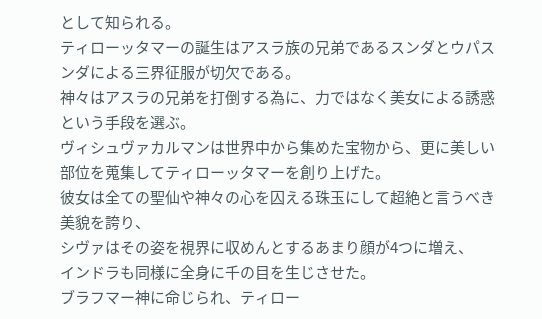として知られる。
ティローッタマーの誕生はアスラ族の兄弟であるスンダとウパスンダによる三界征服が切欠である。
神々はアスラの兄弟を打倒する為に、力ではなく美女による誘惑という手段を選ぶ。
ヴィシュヴァカルマンは世界中から集めた宝物から、更に美しい部位を蒐集してティローッタマーを創り上げた。
彼女は全ての聖仙や神々の心を囚える珠玉にして超絶と言うべき美貌を誇り、
シヴァはその姿を視界に収めんとするあまり顔が4つに増え、
インドラも同様に全身に千の目を生じさせた。
ブラフマー神に命じられ、ティロー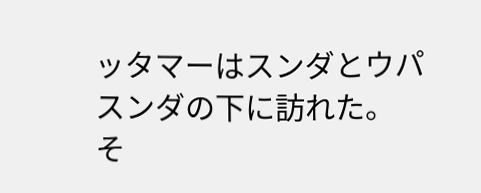ッタマーはスンダとウパスンダの下に訪れた。
そ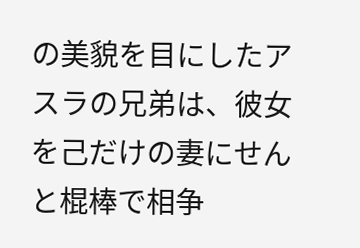の美貌を目にしたアスラの兄弟は、彼女を己だけの妻にせんと棍棒で相争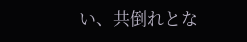い、共倒れとな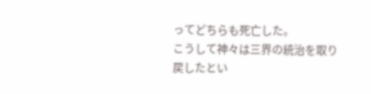ってどちらも死亡した。
こうして神々は三界の統治を取り戻したとい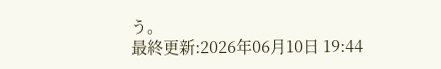う。
最終更新:2026年06月10日 19:44